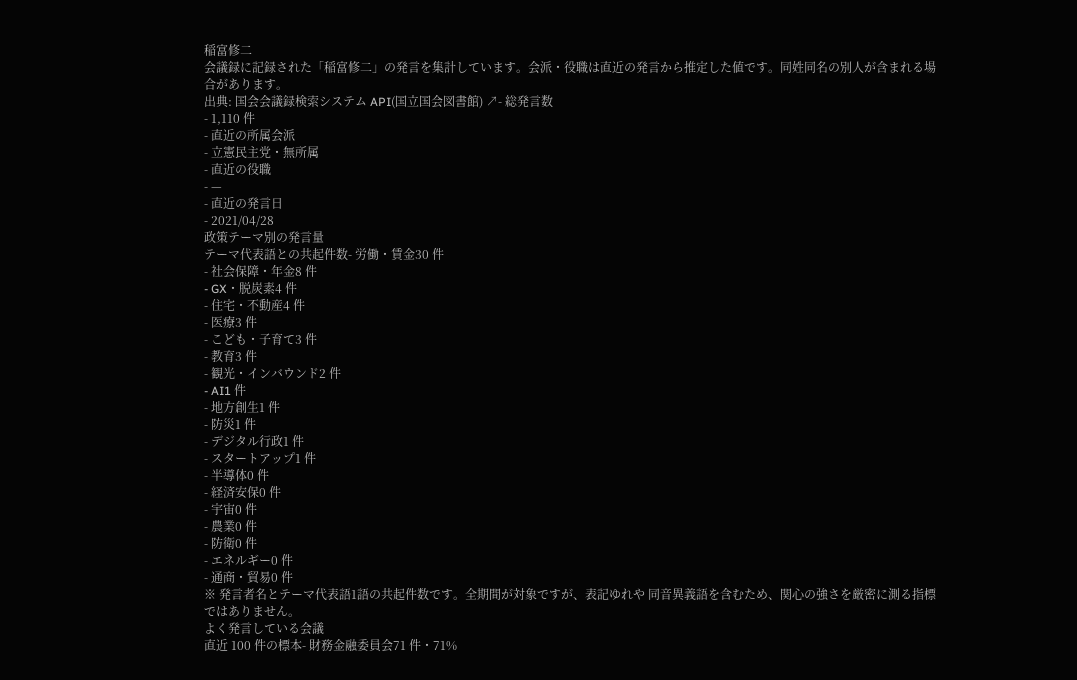稲富修二
会議録に記録された「稲富修二」の発言を集計しています。会派・役職は直近の発言から推定した値です。同姓同名の別人が含まれる場合があります。
出典: 国会会議録検索システム API(国立国会図書館) ↗- 総発言数
- 1,110 件
- 直近の所属会派
- 立憲民主党・無所属
- 直近の役職
- —
- 直近の発言日
- 2021/04/28
政策テーマ別の発言量
テーマ代表語との共起件数- 労働・賃金30 件
- 社会保障・年金8 件
- GX・脱炭素4 件
- 住宅・不動産4 件
- 医療3 件
- こども・子育て3 件
- 教育3 件
- 観光・インバウンド2 件
- AI1 件
- 地方創生1 件
- 防災1 件
- デジタル行政1 件
- スタートアップ1 件
- 半導体0 件
- 経済安保0 件
- 宇宙0 件
- 農業0 件
- 防衛0 件
- エネルギー0 件
- 通商・貿易0 件
※ 発言者名とテーマ代表語1語の共起件数です。全期間が対象ですが、表記ゆれや 同音異義語を含むため、関心の強さを厳密に測る指標ではありません。
よく発言している会議
直近 100 件の標本- 財務金融委員会71 件・71%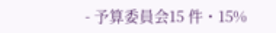- 予算委員会15 件・15%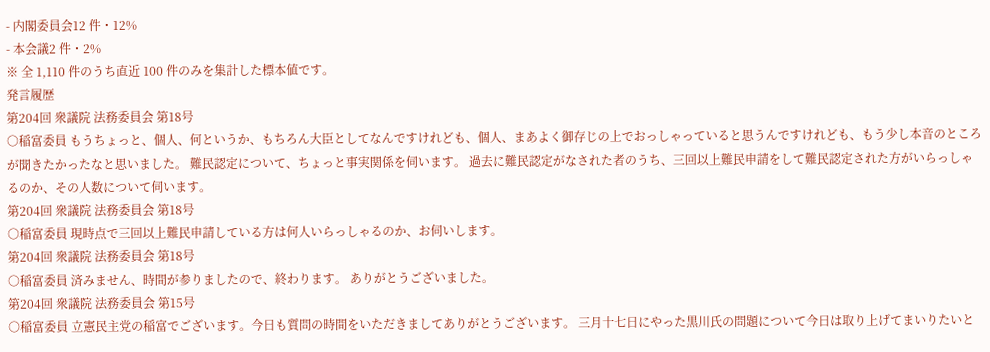- 内閣委員会12 件・12%
- 本会議2 件・2%
※ 全 1,110 件のうち直近 100 件のみを集計した標本値です。
発言履歴
第204回 衆議院 法務委員会 第18号
○稲富委員 もうちょっと、個人、何というか、もちろん大臣としてなんですけれども、個人、まあよく御存じの上でおっしゃっていると思うんですけれども、もう少し本音のところが聞きたかったなと思いました。 難民認定について、ちょっと事実関係を伺います。 過去に難民認定がなされた者のうち、三回以上難民申請をして難民認定された方がいらっしゃるのか、その人数について伺います。
第204回 衆議院 法務委員会 第18号
○稲富委員 現時点で三回以上難民申請している方は何人いらっしゃるのか、お伺いします。
第204回 衆議院 法務委員会 第18号
○稲富委員 済みません、時間が参りましたので、終わります。 ありがとうございました。
第204回 衆議院 法務委員会 第15号
○稲富委員 立憲民主党の稲富でございます。今日も質問の時間をいただきましてありがとうございます。 三月十七日にやった黒川氏の問題について今日は取り上げてまいりたいと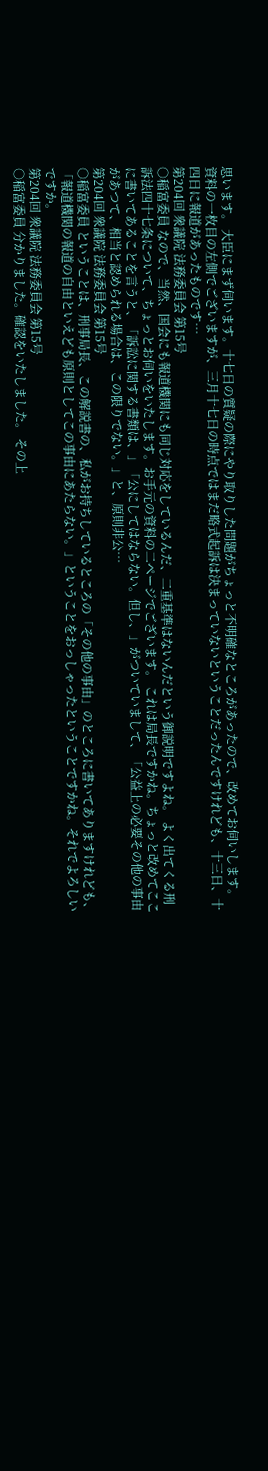思います。 大臣にまず伺います。十七日の質疑の際にやり取りした問題がちょっと不明確なところがあったので、改めてお伺いします。 資料の一枚目の左側でございますが、三月十七日の時点ではまだ略式起訴は決まっていないということだったんですけれども、十三日、十四日に報道があったものです…
第204回 衆議院 法務委員会 第15号
○稲富委員 なので、当然、国会にも報道機関にも同じ対応をしているんだ、二重基準はないんだという御説明ですよね。 よく出てくる刑訴法四十七条について、ちょっとお伺いをいたします。お手元の資料の二ページでございます。 これは局長ですかね。ちょっと改めてここに書いてあることを言うと、「訴訟に関する書類は、」「公にしてはならない。但し、」がついていまして、「公益上の必要その他の事由があつて、相当と認められる場合は、この限りでない。」と、原則非公…
第204回 衆議院 法務委員会 第15号
○稲富委員 ということは、刑事局長、この解説書の、私がお持ちしているところの「その他の事由」のところに書いてありますけれども、「報道機関の報道の自由といえども原則としてこの事由にあたらない。」ということをおっしゃったということですかね。それでよろしいですか。
第204回 衆議院 法務委員会 第15号
○稲富委員 分かりました。確認をいたしました。 その上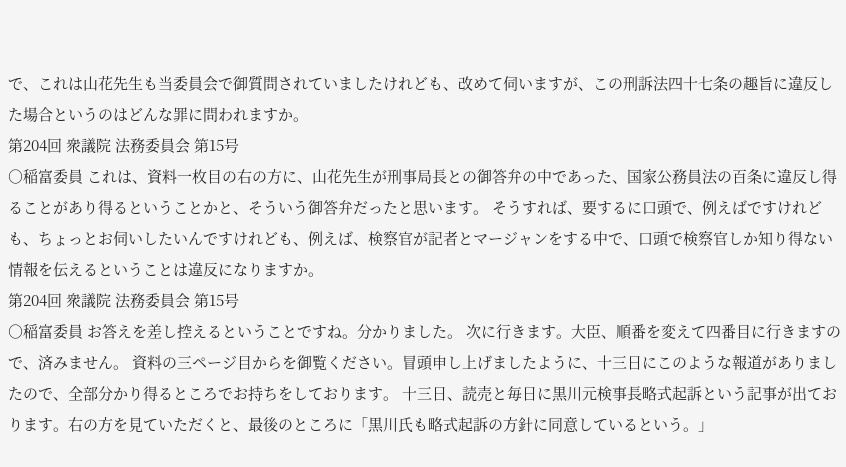で、これは山花先生も当委員会で御質問されていましたけれども、改めて伺いますが、この刑訴法四十七条の趣旨に違反した場合というのはどんな罪に問われますか。
第204回 衆議院 法務委員会 第15号
○稲富委員 これは、資料一枚目の右の方に、山花先生が刑事局長との御答弁の中であった、国家公務員法の百条に違反し得ることがあり得るということかと、そういう御答弁だったと思います。 そうすれば、要するに口頭で、例えばですけれども、ちょっとお伺いしたいんですけれども、例えば、検察官が記者とマージャンをする中で、口頭で検察官しか知り得ない情報を伝えるということは違反になりますか。
第204回 衆議院 法務委員会 第15号
○稲富委員 お答えを差し控えるということですね。分かりました。 次に行きます。大臣、順番を変えて四番目に行きますので、済みません。 資料の三ページ目からを御覧ください。冒頭申し上げましたように、十三日にこのような報道がありましたので、全部分かり得るところでお持ちをしております。 十三日、読売と毎日に黒川元検事長略式起訴という記事が出ております。右の方を見ていただくと、最後のところに「黒川氏も略式起訴の方針に同意しているという。」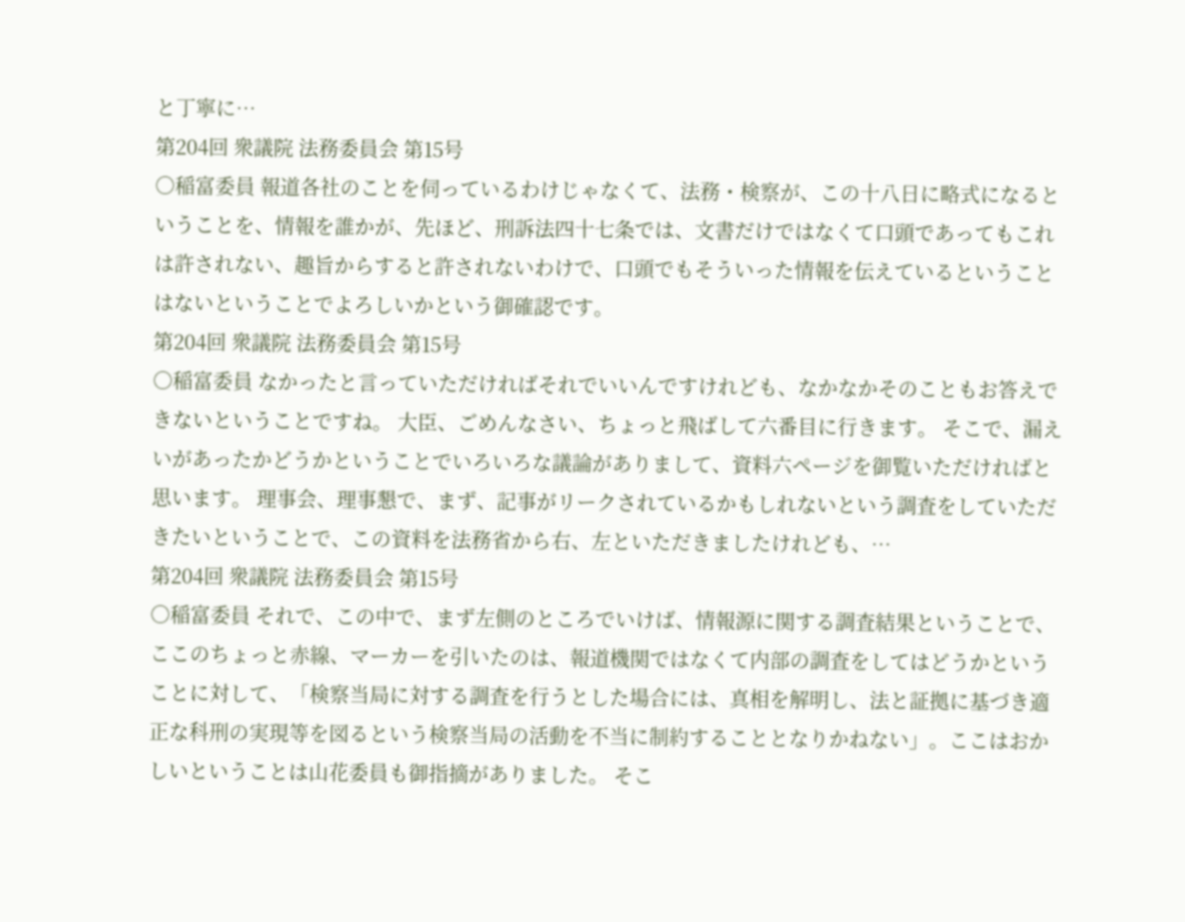と丁寧に…
第204回 衆議院 法務委員会 第15号
○稲富委員 報道各社のことを伺っているわけじゃなくて、法務・検察が、この十八日に略式になるということを、情報を誰かが、先ほど、刑訴法四十七条では、文書だけではなくて口頭であってもこれは許されない、趣旨からすると許されないわけで、口頭でもそういった情報を伝えているということはないということでよろしいかという御確認です。
第204回 衆議院 法務委員会 第15号
○稲富委員 なかったと言っていただければそれでいいんですけれども、なかなかそのこともお答えできないということですね。 大臣、ごめんなさい、ちょっと飛ばして六番目に行きます。 そこで、漏えいがあったかどうかということでいろいろな議論がありまして、資料六ページを御覧いただければと思います。 理事会、理事懇で、まず、記事がリークされているかもしれないという調査をしていただきたいということで、この資料を法務省から右、左といただきましたけれども、…
第204回 衆議院 法務委員会 第15号
○稲富委員 それで、この中で、まず左側のところでいけば、情報源に関する調査結果ということで、ここのちょっと赤線、マーカーを引いたのは、報道機関ではなくて内部の調査をしてはどうかということに対して、「検察当局に対する調査を行うとした場合には、真相を解明し、法と証拠に基づき適正な科刑の実現等を図るという検察当局の活動を不当に制約することとなりかねない」。ここはおかしいということは山花委員も御指摘がありました。 そこ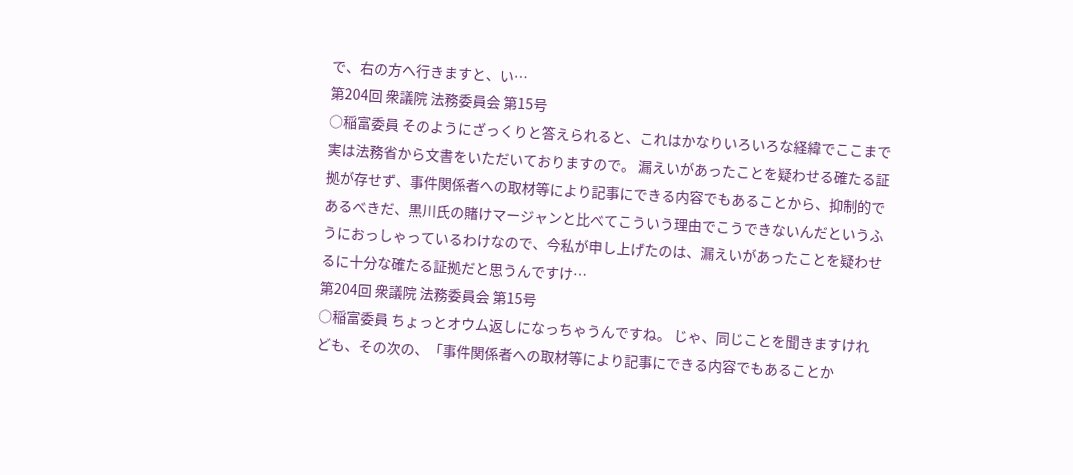で、右の方へ行きますと、い…
第204回 衆議院 法務委員会 第15号
○稲富委員 そのようにざっくりと答えられると、これはかなりいろいろな経緯でここまで実は法務省から文書をいただいておりますので。 漏えいがあったことを疑わせる確たる証拠が存せず、事件関係者への取材等により記事にできる内容でもあることから、抑制的であるべきだ、黒川氏の賭けマージャンと比べてこういう理由でこうできないんだというふうにおっしゃっているわけなので、今私が申し上げたのは、漏えいがあったことを疑わせるに十分な確たる証拠だと思うんですけ…
第204回 衆議院 法務委員会 第15号
○稲富委員 ちょっとオウム返しになっちゃうんですね。 じゃ、同じことを聞きますけれども、その次の、「事件関係者への取材等により記事にできる内容でもあることか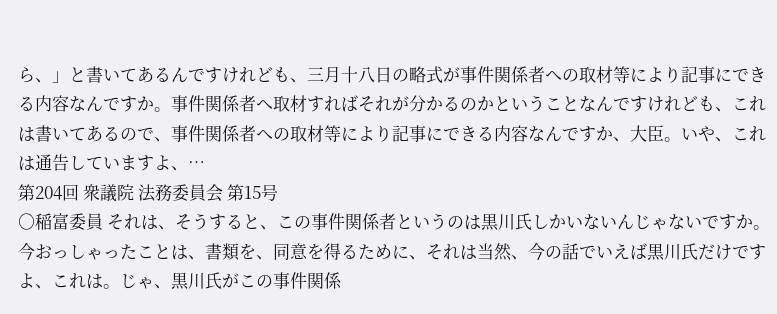ら、」と書いてあるんですけれども、三月十八日の略式が事件関係者への取材等により記事にできる内容なんですか。事件関係者へ取材すればそれが分かるのかということなんですけれども、これは書いてあるので、事件関係者への取材等により記事にできる内容なんですか、大臣。いや、これは通告していますよ、…
第204回 衆議院 法務委員会 第15号
○稲富委員 それは、そうすると、この事件関係者というのは黒川氏しかいないんじゃないですか。今おっしゃったことは、書類を、同意を得るために、それは当然、今の話でいえば黒川氏だけですよ、これは。じゃ、黒川氏がこの事件関係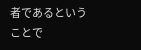者であるということで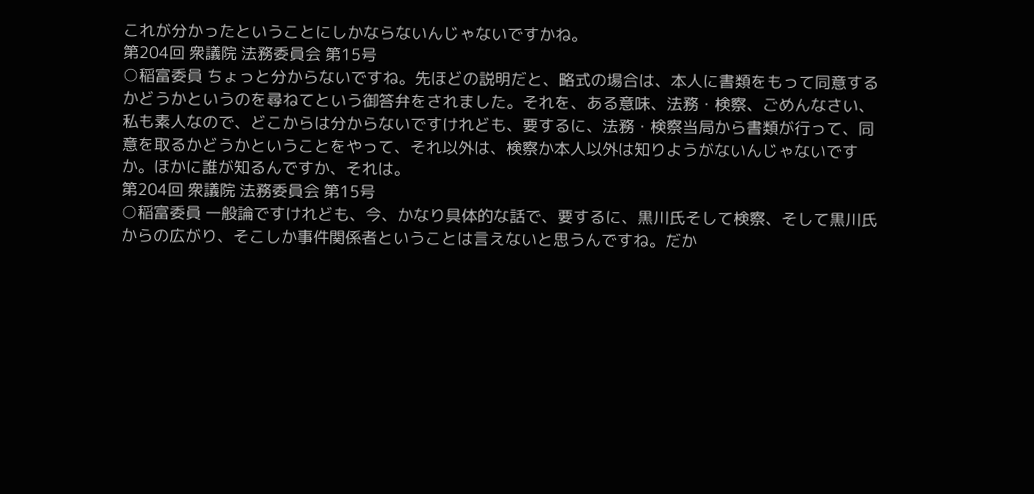これが分かったということにしかならないんじゃないですかね。
第204回 衆議院 法務委員会 第15号
○稲富委員 ちょっと分からないですね。先ほどの説明だと、略式の場合は、本人に書類をもって同意するかどうかというのを尋ねてという御答弁をされました。それを、ある意味、法務・検察、ごめんなさい、私も素人なので、どこからは分からないですけれども、要するに、法務・検察当局から書類が行って、同意を取るかどうかということをやって、それ以外は、検察か本人以外は知りようがないんじゃないですか。ほかに誰が知るんですか、それは。
第204回 衆議院 法務委員会 第15号
○稲富委員 一般論ですけれども、今、かなり具体的な話で、要するに、黒川氏そして検察、そして黒川氏からの広がり、そこしか事件関係者ということは言えないと思うんですね。だか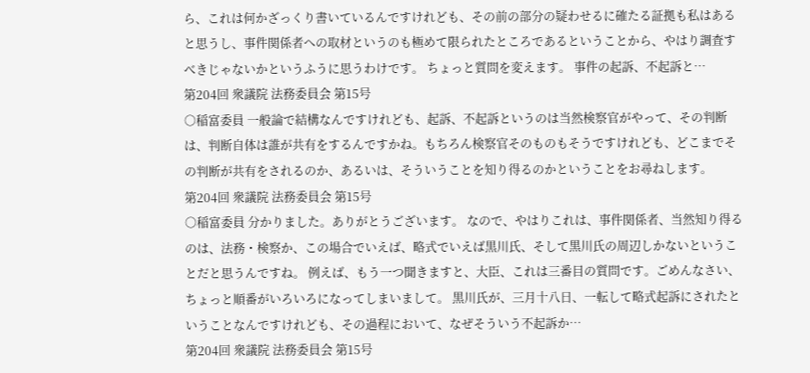ら、これは何かざっくり書いているんですけれども、その前の部分の疑わせるに確たる証拠も私はあると思うし、事件関係者への取材というのも極めて限られたところであるということから、やはり調査すべきじゃないかというふうに思うわけです。 ちょっと質問を変えます。 事件の起訴、不起訴と…
第204回 衆議院 法務委員会 第15号
○稲富委員 一般論で結構なんですけれども、起訴、不起訴というのは当然検察官がやって、その判断は、判断自体は誰が共有をするんですかね。もちろん検察官そのものもそうですけれども、どこまでその判断が共有をされるのか、あるいは、そういうことを知り得るのかということをお尋ねします。
第204回 衆議院 法務委員会 第15号
○稲富委員 分かりました。ありがとうございます。 なので、やはりこれは、事件関係者、当然知り得るのは、法務・検察か、この場合でいえば、略式でいえば黒川氏、そして黒川氏の周辺しかないということだと思うんですね。 例えば、もう一つ聞きますと、大臣、これは三番目の質問です。ごめんなさい、ちょっと順番がいろいろになってしまいまして。 黒川氏が、三月十八日、一転して略式起訴にされたということなんですけれども、その過程において、なぜそういう不起訴か…
第204回 衆議院 法務委員会 第15号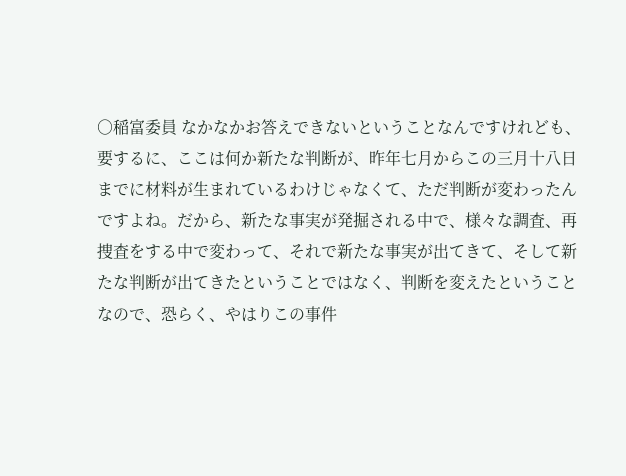○稲富委員 なかなかお答えできないということなんですけれども、要するに、ここは何か新たな判断が、昨年七月からこの三月十八日までに材料が生まれているわけじゃなくて、ただ判断が変わったんですよね。だから、新たな事実が発掘される中で、様々な調査、再捜査をする中で変わって、それで新たな事実が出てきて、そして新たな判断が出てきたということではなく、判断を変えたということなので、恐らく、やはりこの事件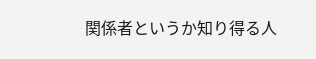関係者というか知り得る人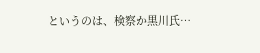というのは、検察か黒川氏…